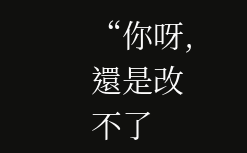“你呀,還是改不了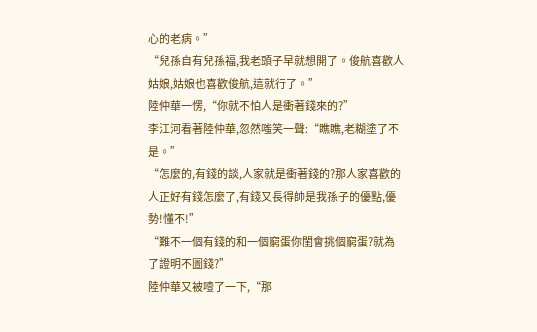心的老病。”
“兒孫自有兒孫福,我老頭子早就想開了。俊航喜歡人姑娘,姑娘也喜歡俊航,這就行了。”
陸仲華一愣,“你就不怕人是衝著錢來的?”
李江河看著陸仲華,忽然嗤笑一聲:“瞧瞧,老糊塗了不是。”
“怎麼的,有錢的談,人家就是衝著錢的?那人家喜歡的人正好有錢怎麼了,有錢又長得帥是我孫子的優點,優勢!懂不!”
“難不一個有錢的和一個窮蛋你閨會挑個窮蛋?就為了證明不圖錢?”
陸仲華又被噎了一下,“那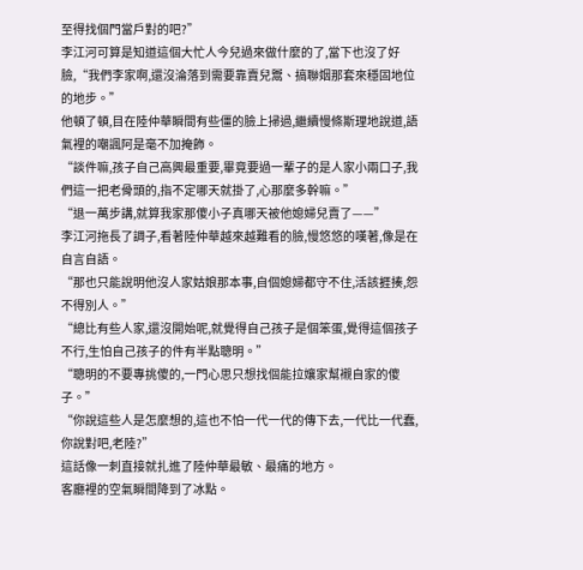至得找個門當戶對的吧?”
李江河可算是知道這個大忙人今兒過來做什麼的了,當下也沒了好臉,“我們李家啊,還沒淪落到需要靠賣兒鬻、搞聯姻那套來穩固地位的地步。”
他頓了頓,目在陸仲華瞬間有些僵的臉上掃過,繼續慢條斯理地說道,語氣裡的嘲諷阿是毫不加掩飾。
“談件嘛,孩子自己高興最重要,畢竟要過一輩子的是人家小兩口子,我們這一把老骨頭的,指不定哪天就掛了,心那麼多幹嘛。”
“退一萬步講,就算我家那傻小子真哪天被他媳婦兒賣了——”
李江河拖長了調子,看著陸仲華越來越難看的臉,慢悠悠的嘆著,像是在自言自語。
“那也只能說明他沒人家姑娘那本事,自個媳婦都守不住,活該捱揍,怨不得別人。”
“總比有些人家,還沒開始呢,就覺得自己孩子是個笨蛋,覺得這個孩子不行,生怕自己孩子的件有半點聰明。”
“聰明的不要專挑傻的,一門心思只想找個能拉孃家幫襯自家的傻子。”
“你說這些人是怎麼想的,這也不怕一代一代的傳下去,一代比一代蠢,你說對吧,老陸?”
這話像一刺直接就扎進了陸仲華最敏、最痛的地方。
客廳裡的空氣瞬間降到了冰點。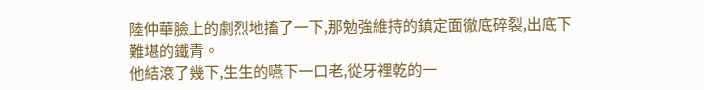陸仲華臉上的劇烈地搐了一下,那勉強維持的鎮定面徹底碎裂,出底下難堪的鐵青。
他結滾了幾下,生生的嚥下一口老,從牙裡乾的一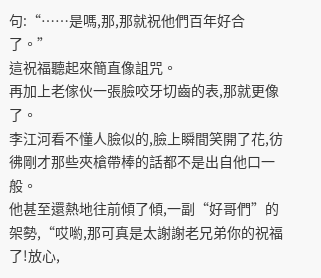句:“……是嗎,那,那就祝他們百年好合了。”
這祝福聽起來簡直像詛咒。
再加上老傢伙一張臉咬牙切齒的表,那就更像了。
李江河看不懂人臉似的,臉上瞬間笑開了花,彷彿剛才那些夾槍帶棒的話都不是出自他口一般。
他甚至還熱地往前傾了傾,一副“好哥們”的架勢,“哎喲,那可真是太謝謝老兄弟你的祝福了!放心,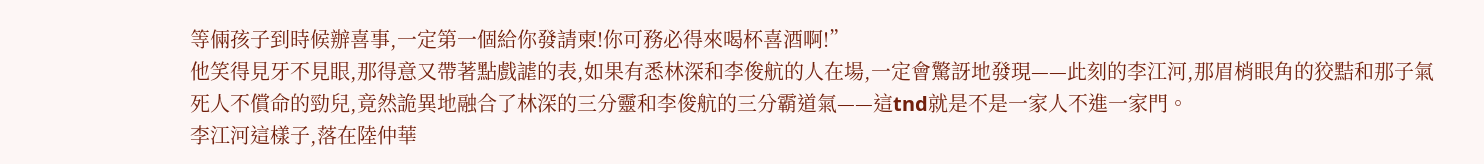等倆孩子到時候辦喜事,一定第一個給你發請柬!你可務必得來喝杯喜酒啊!”
他笑得見牙不見眼,那得意又帶著點戲謔的表,如果有悉林深和李俊航的人在場,一定會驚訝地發現——此刻的李江河,那眉梢眼角的狡黠和那子氣死人不償命的勁兒,竟然詭異地融合了林深的三分靈和李俊航的三分霸道氣——這tnd就是不是一家人不進一家門。
李江河這樣子,落在陸仲華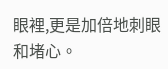眼裡,更是加倍地刺眼和堵心。